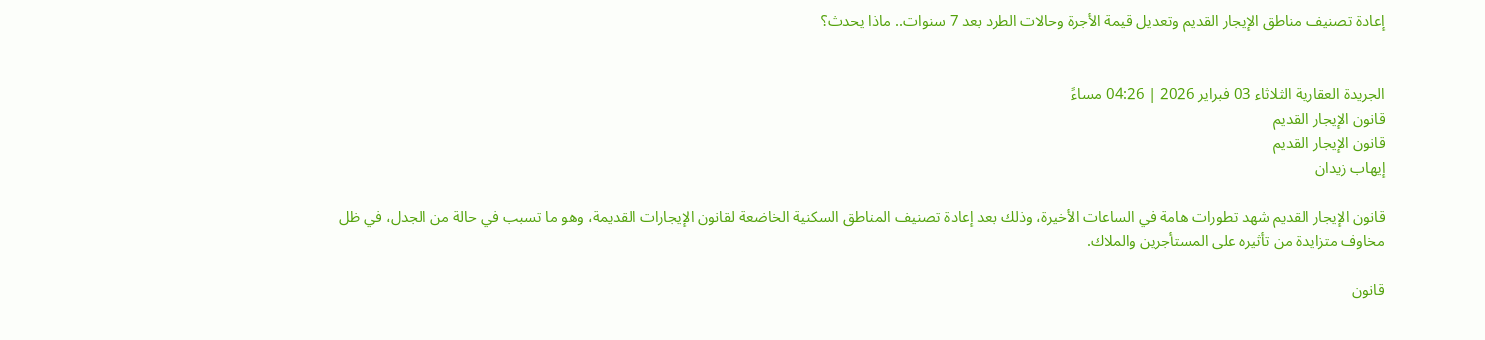إعادة تصنيف مناطق الإيجار القديم وتعديل قيمة الأجرة وحالات الطرد بعد 7 سنوات.. ماذا يحدث؟


الجريدة العقارية الثلاثاء 03 فبراير 2026 | 04:26 مساءً
قانون الإيجار القديم
قانون الإيجار القديم
إيهاب زيدان

قانون الإيجار القديم شهد تطورات هامة في الساعات الأخيرة، وذلك بعد إعادة تصنيف المناطق السكنية الخاضعة لقانون الإيجارات القديمة، وهو ما تسبب في حالة من الجدل، في ظل مخاوف متزايدة من تأثيره على المستأجرين والملاك.

قانون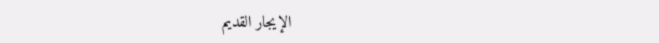الإيجار القديم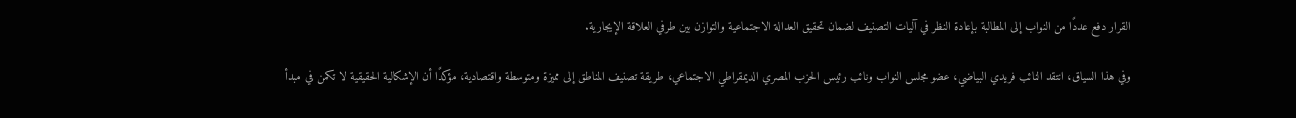القرار دفع عددًا من النواب إلى المطالبة بإعادة النظر في آليات التصنيف لضمان تحقيق العدالة الاجتماعية والتوازن بين طرفي العلاقة الإيجارية.

وفي هذا السياق، انتقد النائب فريدي البياضي، عضو مجلس النواب ونائب رئيس الحزب المصري الديمقراطي الاجتماعي، طريقة تصنيف المناطق إلى مميزة ومتوسطة واقتصادية، مؤكدًا أن الإشكالية الحقيقية لا تكمن في مبدأ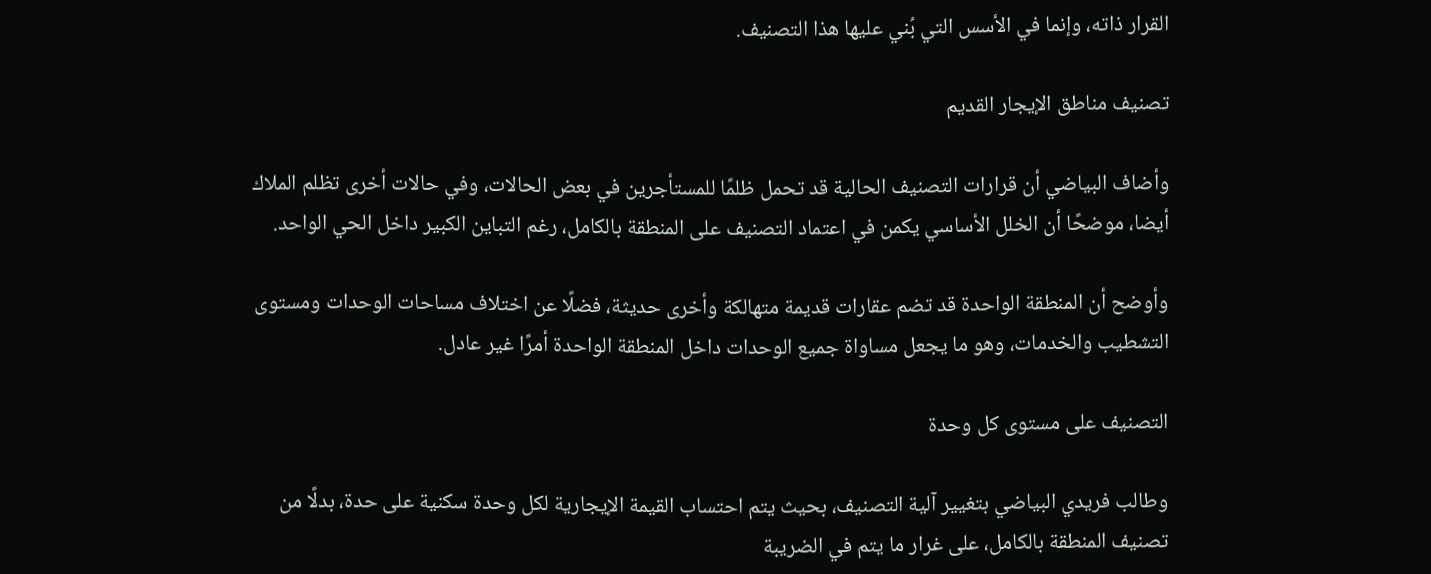القرار ذاته، وإنما في الأسس التي بُني عليها هذا التصنيف.

تصنيف مناطق الإيجار القديم

وأضاف البياضي أن قرارات التصنيف الحالية قد تحمل ظلمًا للمستأجرين في بعض الحالات، وفي حالات أخرى تظلم الملاك أيضا، موضحًا أن الخلل الأساسي يكمن في اعتماد التصنيف على المنطقة بالكامل، رغم التباين الكبير داخل الحي الواحد.

وأوضح أن المنطقة الواحدة قد تضم عقارات قديمة متهالكة وأخرى حديثة، فضلًا عن اختلاف مساحات الوحدات ومستوى التشطيب والخدمات، وهو ما يجعل مساواة جميع الوحدات داخل المنطقة الواحدة أمرًا غير عادل.

التصنيف على مستوى كل وحدة

وطالب فريدي البياضي بتغيير آلية التصنيف، بحيث يتم احتساب القيمة الإيجارية لكل وحدة سكنية على حدة، بدلًا من تصنيف المنطقة بالكامل، على غرار ما يتم في الضريبة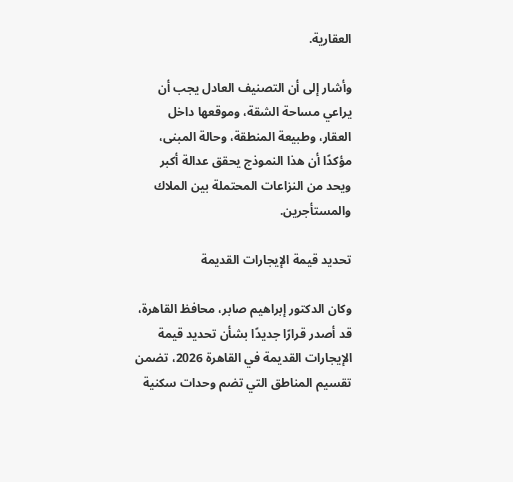العقارية.

وأشار إلى أن التصنيف العادل يجب أن يراعي مساحة الشقة، وموقعها داخل العقار، وطبيعة المنطقة، وحالة المبنى، مؤكدًا أن هذا النموذج يحقق عدالة أكبر ويحد من النزاعات المحتملة بين الملاك والمستأجرين.

تحديد قيمة الإيجارات القديمة

وكان الدكتور إبراهيم صابر، محافظ القاهرة، قد أصدر قرارًا جديدًا بشأن تحديد قيمة الإيجارات القديمة في القاهرة 2026، تضمن تقسيم المناطق التي تضم وحدات سكنية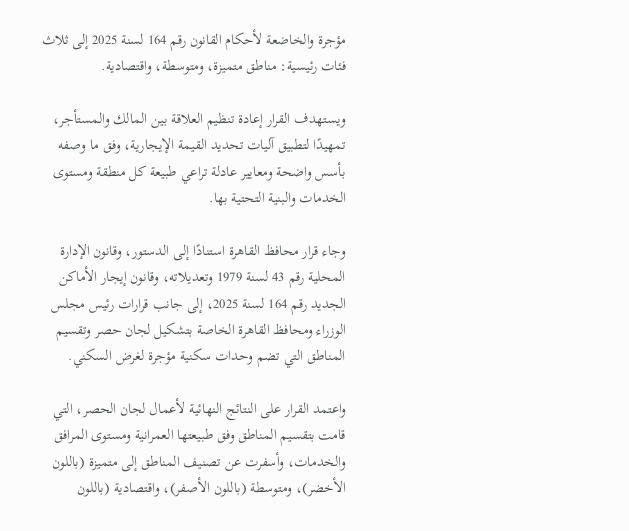مؤجرة والخاضعة لأحكام القانون رقم 164 لسنة 2025 إلى ثلاث فئات رئيسية: مناطق متميزة، ومتوسطة، واقتصادية.

ويستهدف القرار إعادة تنظيم العلاقة بين المالك والمستأجر، تمهيدًا لتطبيق آليات تحديد القيمة الإيجارية، وفق ما وصفه بأسس واضحة ومعايير عادلة تراعي طبيعة كل منطقة ومستوى الخدمات والبنية التحتية بها.

وجاء قرار محافظ القاهرة استنادًا إلى الدستور، وقانون الإدارة المحلية رقم 43 لسنة 1979 وتعديلاته، وقانون إيجار الأماكن الجديد رقم 164 لسنة 2025، إلى جانب قرارات رئيس مجلس الوزراء ومحافظ القاهرة الخاصة بتشكيل لجان حصر وتقسيم المناطق التي تضم وحدات سكنية مؤجرة لغرض السكني.

واعتمد القرار على النتائج النهائية لأعمال لجان الحصر، التي قامت بتقسيم المناطق وفق طبيعتها العمرانية ومستوى المرافق والخدمات، وأسفرت عن تصنيف المناطق إلى متميزة (باللون الأخضر)، ومتوسطة (باللون الأصفر)، واقتصادية (باللون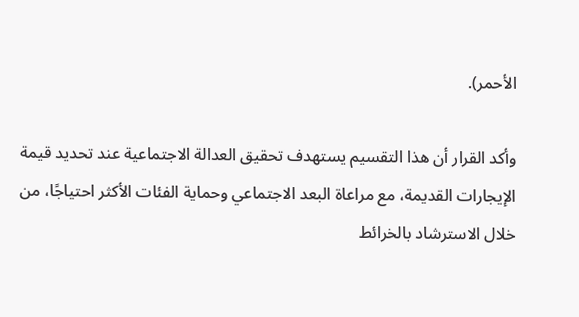الأحمر).

وأكد القرار أن هذا التقسيم يستهدف تحقيق العدالة الاجتماعية عند تحديد قيمة الإيجارات القديمة، مع مراعاة البعد الاجتماعي وحماية الفئات الأكثر احتياجًا، من خلال الاسترشاد بالخرائط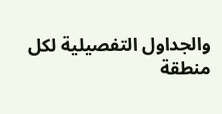والجداول التفصيلية لكل منطقة